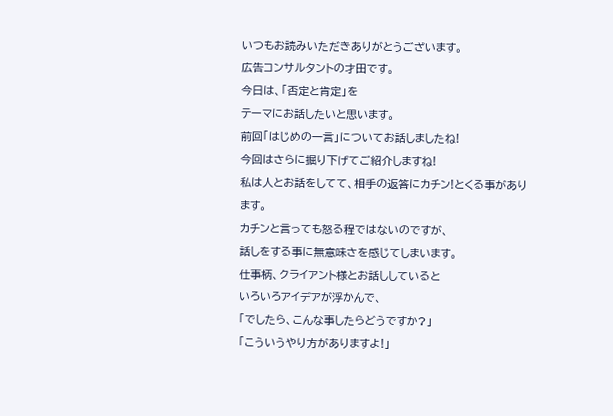いつもお読みいただきありがとうございます。
広告コンサルタントの才田です。
今日は、「否定と肯定」を
テーマにお話したいと思います。
前回「はじめの一言」についてお話しましたね!
今回はさらに掘り下げてご紹介しますね!
私は人とお話をしてて、相手の返答にカチン!とくる事があります。
カチンと言っても怒る程ではないのですが、
話しをする事に無意味さを感じてしまいます。
仕事柄、クライアント様とお話ししていると
いろいろアイデアが浮かんで、
「でしたら、こんな事したらどうですか?」
「こういうやり方がありますよ!」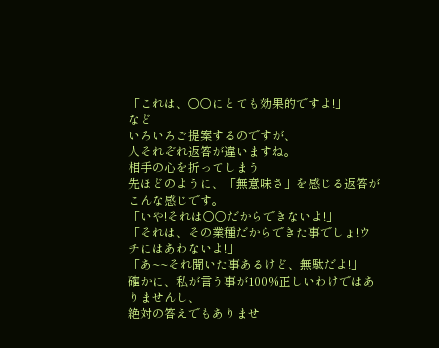「これは、○○にとても効果的ですよ!」
など
いろいろご提案するのですが、
人それぞれ返答が違いますね。
相手の心を折ってしまう
先ほどのように、「無意味さ」を感じる返答が
こんな感じです。
「いや!それは○○だからできないよ!」
「それは、その業種だからできた事でしょ!ウチにはあわないよ!」
「あ~~それ聞いた事あるけど、無駄だよ!」
確かに、私が言う事が100%正しいわけではありませんし、
絶対の答えでもありませ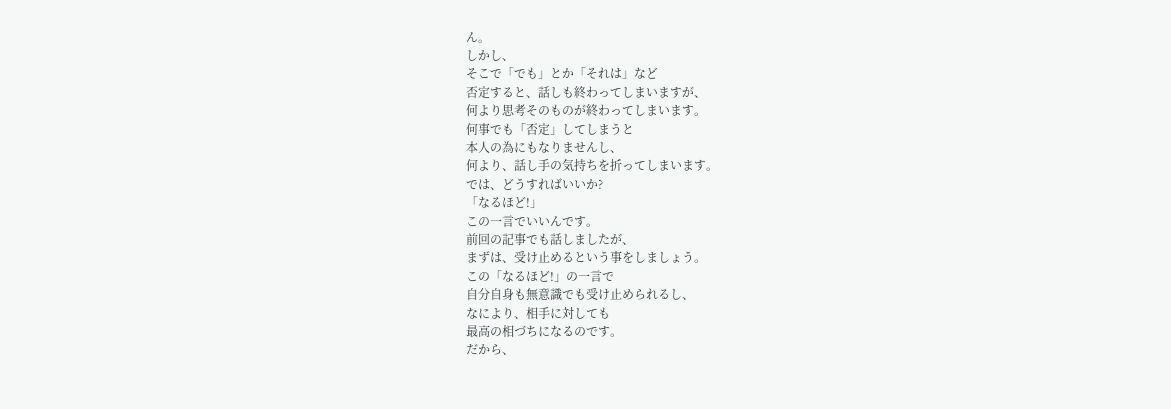ん。
しかし、
そこで「でも」とか「それは」など
否定すると、話しも終わってしまいますが、
何より思考そのものが終わってしまいます。
何事でも「否定」してしまうと
本人の為にもなりませんし、
何より、話し手の気持ちを折ってしまいます。
では、どうすればいいか?
「なるほど!」
この一言でいいんです。
前回の記事でも話しましたが、
まずは、受け止めるという事をしましょう。
この「なるほど!」の一言で
自分自身も無意識でも受け止められるし、
なにより、相手に対しても
最高の相づちになるのです。
だから、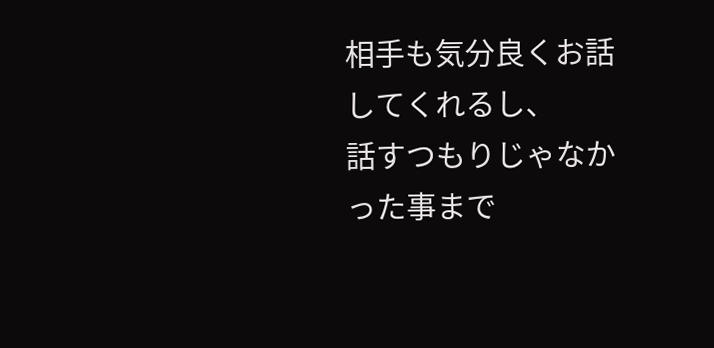相手も気分良くお話してくれるし、
話すつもりじゃなかった事まで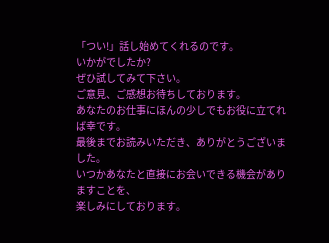「つい!」話し始めてくれるのです。
いかがでしたか?
ぜひ試してみて下さい。
ご意見、ご感想お待ちしております。
あなたのお仕事にほんの少しでもお役に立てれば幸です。
最後までお読みいただき、ありがとうございました。
いつかあなたと直接にお会いできる機会がありますことを、
楽しみにしております。